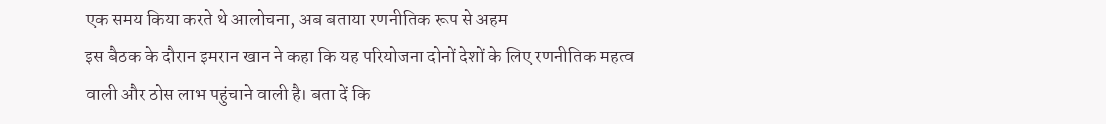एक समय किया करते थे आलोचना, अब बताया रणनीतिक रूप से अहम
इस बैठक के दौरान इमरान खान ने कहा कि यह परियोजना दोनों देशों के लिए रणनीतिक महत्व वाली और ठोस लाभ पहुंचाने वाली है। बता दें कि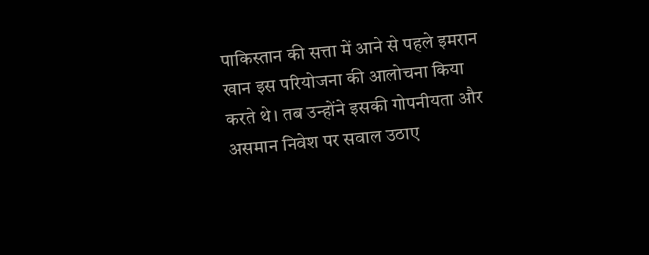पाकिस्तान की सत्ता में आने से पहले इमरान खान इस परियोजना की आलोचना किया करते थे। तब उन्होंने इसकी गोपनीयता और असमान निवेश पर सवाल उठाए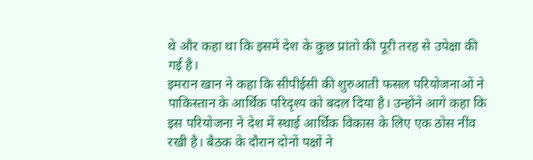थे और कहा था कि इसमें देश के कुछ प्रांतो की पूरी तरह से उपेक्षा की गई है।
इमरान खान ने कहा कि सीपीईसी की शुरुआती फसल परियोजनाओं ने पाकिस्तान के आर्थिक परिदृश्य को बदल दिया है। उन्होंने आगे कहा कि इस परियोजना ने देश में स्थाई आर्थिक विकास के लिए एक ठोस नींव रखी है। बैठक के दौरान दोनों पक्षों ने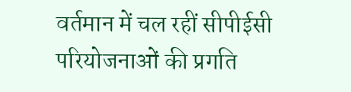वर्तमान में चल रहीं सीपीईसी परियोजनाओं की प्रगति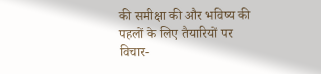की समीक्षा की और भविष्य की पहलों के लिए तैयारियों पर विचार-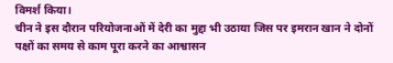विमर्श किया।
चीन ने इस दौरान परियोजनाओं में देरी का मुद्दा भी उठाया जिस पर इमरान खान ने दोनों पक्षों का समय से काम पूरा करने का आश्वासन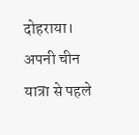दोहराया। अपनी चीन यात्रा से पहले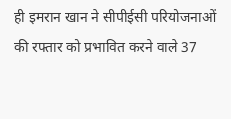ही इमरान खान ने सीपीईसी परियोजनाओं की रफ्तार को प्रभावित करने वाले 37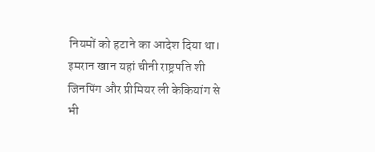नियमों को हटाने का आदेश दिया था। इमरान खान यहां चीनी राष्ट्रपति शी जिनपिंग और प्रीमियर ली केकियांग से भी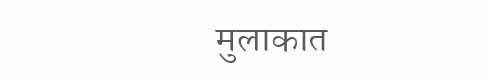मुलाकात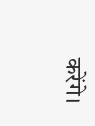करेंगे।